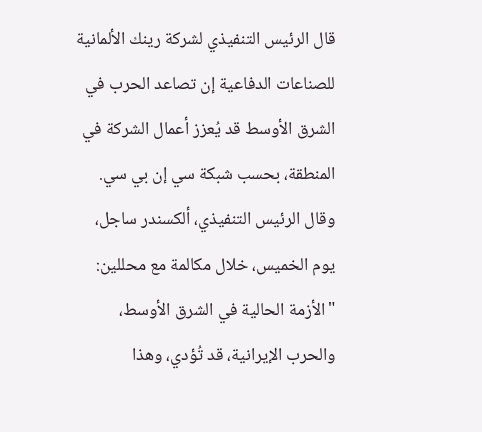قال الرئيس التنفيذي لشركة رينك الألمانية للصناعات الدفاعية إن تصاعد الحرب في الشرق الأوسط قد يُعزز أعمال الشركة في المنطقة، بحسب شبكة سي إن بي سي.
وقال الرئيس التنفيذي، ألكسندر ساجل، يوم الخميس، خلال مكالمة مع محللين: "الأزمة الحالية في الشرق الأوسط، والحرب الإيرانية، قد تُؤدي، وهذا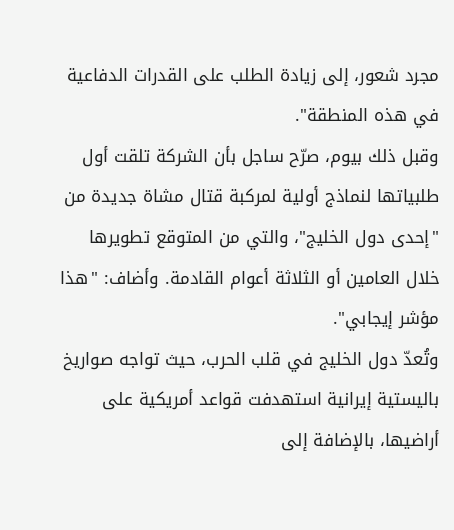مجرد شعور، إلى زيادة الطلب على القدرات الدفاعية في هذه المنطقة".
وقبل ذلك بيوم، صرّح ساجل بأن الشركة تلقت أول طلبياتها لنماذج أولية لمركبة قتال مشاة جديدة من "إحدى دول الخليج"، والتي من المتوقع تطويرها خلال العامين أو الثلاثة أعوام القادمة. وأضاف: "هذا مؤشر إيجابي".
وتُعدّ دول الخليج في قلب الحرب، حيث تواجه صواريخ باليستية إيرانية استهدفت قواعد أمريكية على أراضيها، بالإضافة إلى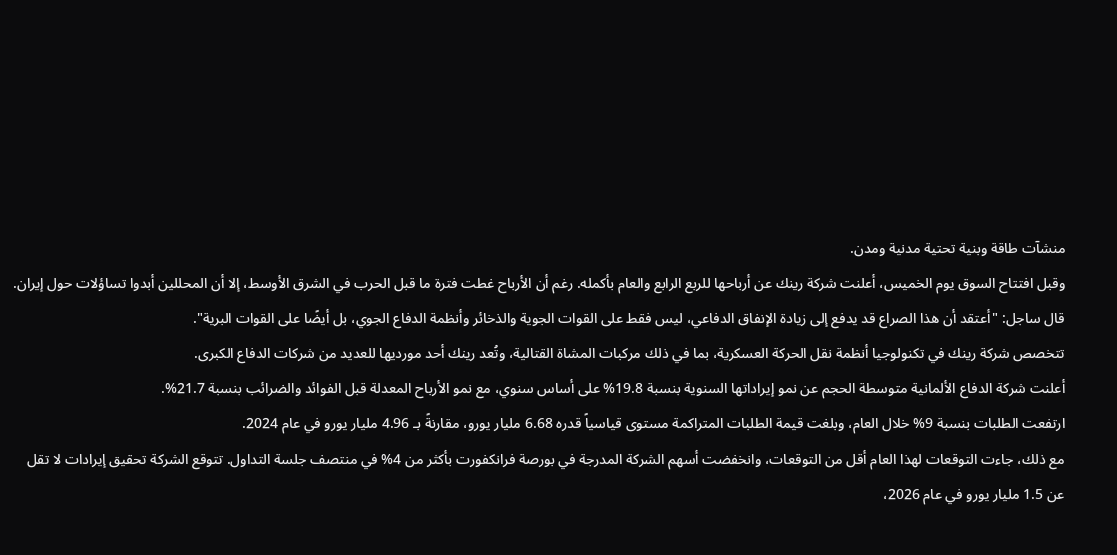منشآت طاقة وبنية تحتية مدنية ومدن.
وقبل افتتاح السوق يوم الخميس، أعلنت شركة رينك عن أرباحها للربع الرابع والعام بأكمله. رغم أن الأرباح غطت فترة ما قبل الحرب في الشرق الأوسط، إلا أن المحللين أبدوا تساؤلات حول إيران.
قال ساجل: "أعتقد أن هذا الصراع قد يدفع إلى زيادة الإنفاق الدفاعي، ليس فقط على القوات الجوية والذخائر وأنظمة الدفاع الجوي، بل أيضًا على القوات البرية".
تتخصص شركة رينك في تكنولوجيا أنظمة نقل الحركة العسكرية، بما في ذلك مركبات المشاة القتالية، وتُعد رينك أحد مورديها للعديد من شركات الدفاع الكبرى.
أعلنت شركة الدفاع الألمانية متوسطة الحجم عن نمو إيراداتها السنوية بنسبة 19.8% على أساس سنوي، مع نمو الأرباح المعدلة قبل الفوائد والضرائب بنسبة 21.7%.
ارتفعت الطلبات بنسبة 9% خلال العام، وبلغت قيمة الطلبات المتراكمة مستوى قياسياً قدره 6.68 مليار يورو، مقارنةً بـ 4.96 مليار يورو في عام 2024.
مع ذلك، جاءت التوقعات لهذا العام أقل من التوقعات، وانخفضت أسهم الشركة المدرجة في بورصة فرانكفورت بأكثر من 4% في منتصف جلسة التداول. تتوقع الشركة تحقيق إيرادات لا تقل عن 1.5 مليار يورو في عام 2026،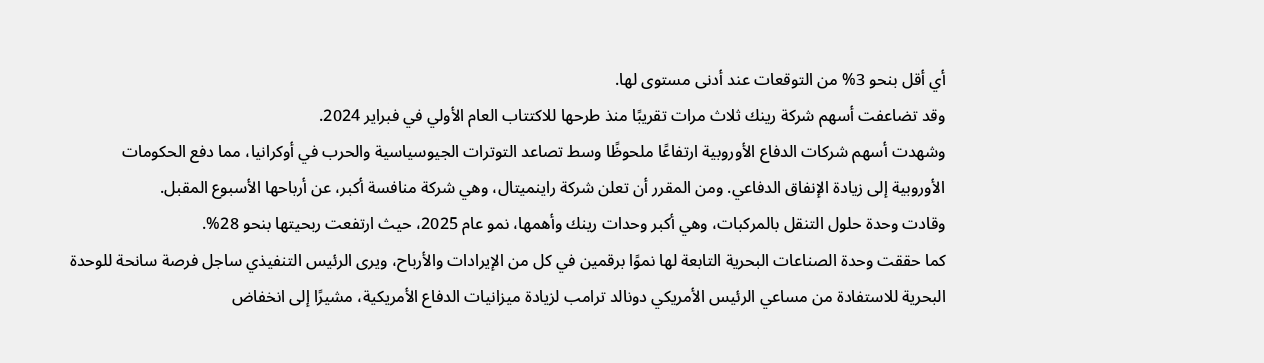أي أقل بنحو 3% من التوقعات عند أدنى مستوى لها.
وقد تضاعفت أسهم شركة رينك ثلاث مرات تقريبًا منذ طرحها للاكتتاب العام الأولي في فبراير 2024.
وشهدت أسهم شركات الدفاع الأوروبية ارتفاعًا ملحوظًا وسط تصاعد التوترات الجيوسياسية والحرب في أوكرانيا، مما دفع الحكومات الأوروبية إلى زيادة الإنفاق الدفاعي. ومن المقرر أن تعلن شركة راينميتال، وهي شركة منافسة أكبر، عن أرباحها الأسبوع المقبل.
وقادت وحدة حلول التنقل بالمركبات، وهي أكبر وحدات رينك وأهمها، نمو عام 2025، حيث ارتفعت ربحيتها بنحو 28%.
كما حققت وحدة الصناعات البحرية التابعة لها نموًا برقمين في كل من الإيرادات والأرباح، ويرى الرئيس التنفيذي ساجل فرصة سانحة للوحدة البحرية للاستفادة من مساعي الرئيس الأمريكي دونالد ترامب لزيادة ميزانيات الدفاع الأمريكية، مشيرًا إلى انخفاض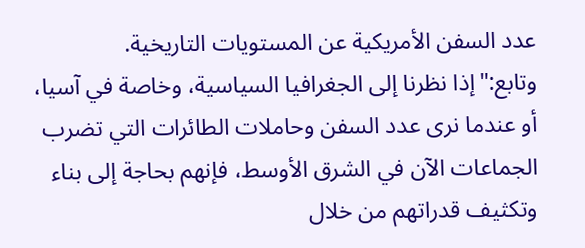عدد السفن الأمريكية عن المستويات التاريخية.
وتابع:"إذا نظرنا إلى الجغرافيا السياسية، وخاصة في آسيا، أو عندما نرى عدد السفن وحاملات الطائرات التي تضرب الجماعات الآن في الشرق الأوسط، فإنهم بحاجة إلى بناء وتكثيف قدراتهم من خلال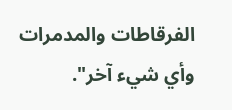الفرقاطات والمدمرات وأي شيء آخر".